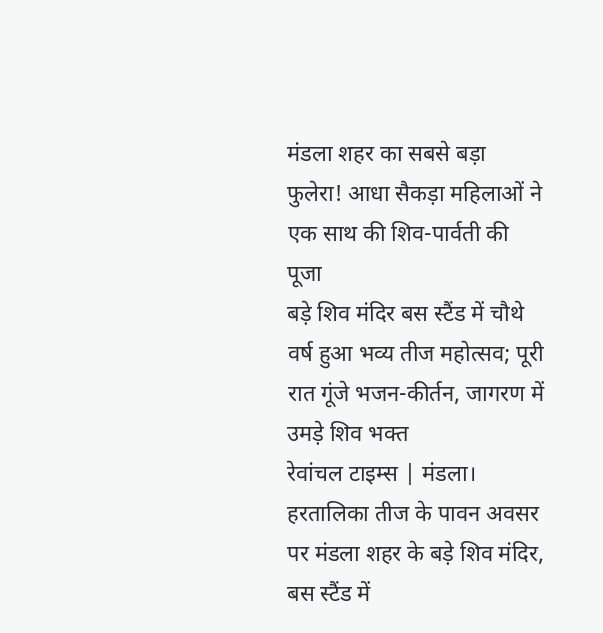मंडला शहर का सबसे बड़ा फुलेरा! आधा सैकड़ा महिलाओं ने एक साथ की शिव-पार्वती की पूजा
बड़े शिव मंदिर बस स्टैंड में चौथे वर्ष हुआ भव्य तीज महोत्सव; पूरी रात गूंजे भजन-कीर्तन, जागरण में उमड़े शिव भक्त
रेवांचल टाइम्स | मंडला। हरतालिका तीज के पावन अवसर पर मंडला शहर के बड़े शिव मंदिर, बस स्टैंड में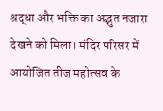श्रद्धा और भक्ति का अद्भुत नजारा देखने को मिला। मंदिर परिसर में आयोजित तीज महोत्सव के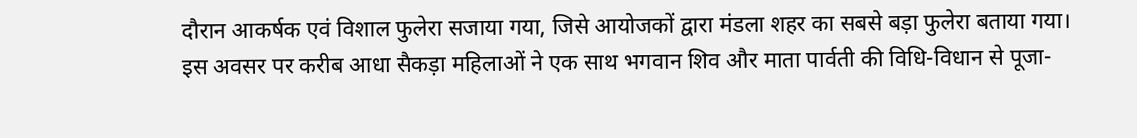दौरान आकर्षक एवं विशाल फुलेरा सजाया गया, जिसे आयोजकों द्वारा मंडला शहर का सबसे बड़ा फुलेरा बताया गया।
इस अवसर पर करीब आधा सैकड़ा महिलाओं ने एक साथ भगवान शिव और माता पार्वती की विधि-विधान से पूजा-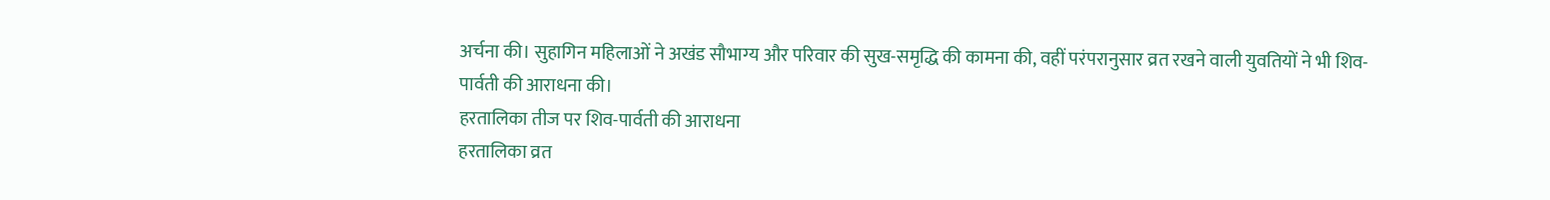अर्चना की। सुहागिन महिलाओं ने अखंड सौभाग्य और परिवार की सुख-समृद्धि की कामना की, वहीं परंपरानुसार व्रत रखने वाली युवतियों ने भी शिव-पार्वती की आराधना की।
हरतालिका तीज पर शिव-पार्वती की आराधना
हरतालिका व्रत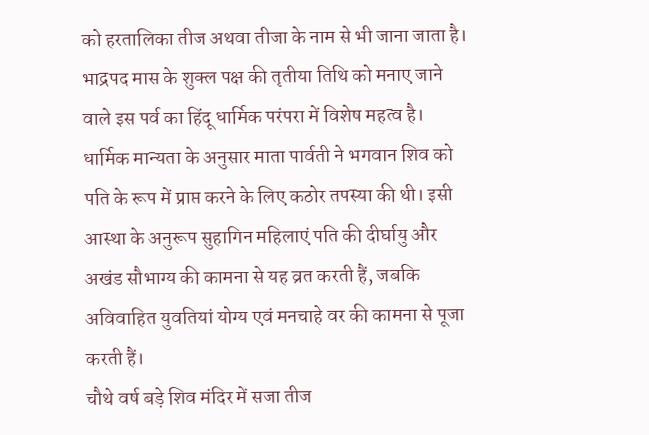को हरतालिका तीज अथवा तीजा के नाम से भी जाना जाता है। भाद्रपद मास के शुक्ल पक्ष की तृतीया तिथि को मनाए जाने वाले इस पर्व का हिंदू धार्मिक परंपरा में विशेष महत्व है।
धार्मिक मान्यता के अनुसार माता पार्वती ने भगवान शिव को पति के रूप में प्राप्त करने के लिए कठोर तपस्या की थी। इसी आस्था के अनुरूप सुहागिन महिलाएं पति की दीर्घायु और अखंड सौभाग्य की कामना से यह व्रत करती हैं, जबकि अविवाहित युवतियां योग्य एवं मनचाहे वर की कामना से पूजा करती हैं।
चौथे वर्ष बड़े शिव मंदिर में सजा तीज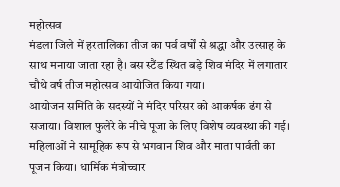महोत्सव
मंडला जिले में हरतालिका तीज का पर्व वर्षों से श्रद्धा और उत्साह के साथ मनाया जाता रहा है। बस स्टैंड स्थित बड़े शिव मंदिर में लगातार चौथे वर्ष तीज महोत्सव आयोजित किया गया।
आयोजन समिति के सदस्यों ने मंदिर परिसर को आकर्षक ढंग से सजाया। विशाल फुलेरे के नीचे पूजा के लिए विशेष व्यवस्था की गई। महिलाओं ने सामूहिक रूप से भगवान शिव और माता पार्वती का पूजन किया। धार्मिक मंत्रोच्चार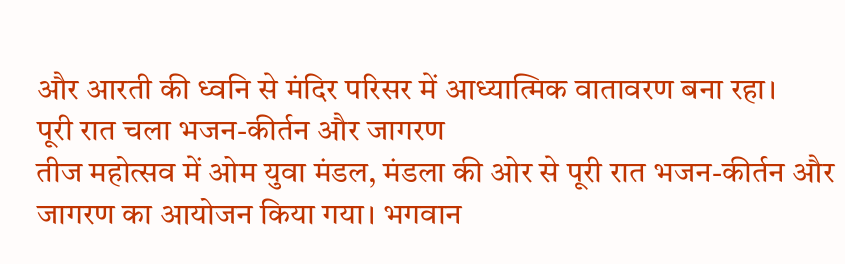और आरती की ध्वनि से मंदिर परिसर में आध्यात्मिक वातावरण बना रहा।
पूरी रात चला भजन-कीर्तन और जागरण
तीज महोत्सव में ओम युवा मंडल, मंडला की ओर से पूरी रात भजन-कीर्तन और जागरण का आयोजन किया गया। भगवान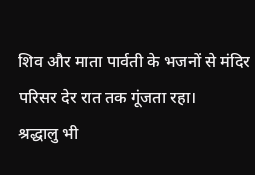शिव और माता पार्वती के भजनों से मंदिर परिसर देर रात तक गूंजता रहा।
श्रद्धालु भी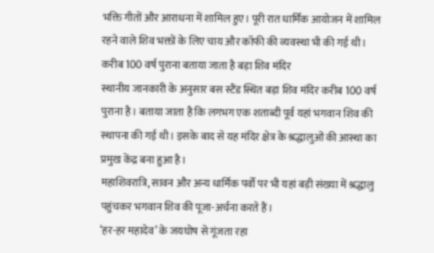भक्ति गीतों और आराधना में शामिल हुए। पूरी रात धार्मिक आयोजन में शामिल रहने वाले शिव भक्तों के लिए चाय और कॉफी की व्यवस्था भी की गई थी।
करीब 100 वर्ष पुराना बताया जाता है बड़ा शिव मंदिर
स्थानीय जानकारी के अनुसार बस स्टैंड स्थित बड़ा शिव मंदिर करीब 100 वर्ष पुराना है। बताया जाता है कि लगभग एक शताब्दी पूर्व यहां भगवान शिव की स्थापना की गई थी। इसके बाद से यह मंदिर क्षेत्र के श्रद्धालुओं की आस्था का प्रमुख केंद्र बना हुआ है।
महाशिवरात्रि, सावन और अन्य धार्मिक पर्वों पर भी यहां बड़ी संख्या में श्रद्धालु पहुंचकर भगवान शिव की पूजा-अर्चना करते हैं।
‘हर-हर महादेव’ के जयघोष से गूंजता रहा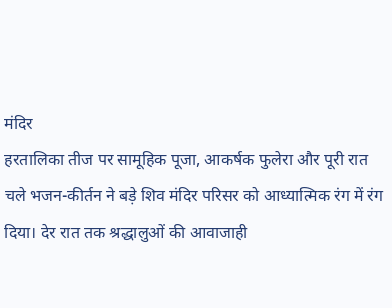मंदिर
हरतालिका तीज पर सामूहिक पूजा, आकर्षक फुलेरा और पूरी रात चले भजन-कीर्तन ने बड़े शिव मंदिर परिसर को आध्यात्मिक रंग में रंग दिया। देर रात तक श्रद्धालुओं की आवाजाही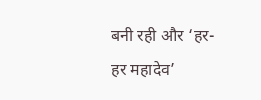बनी रही और ‘हर-हर महादेव’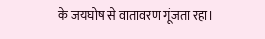के जयघोष से वातावरण गूंजता रहा।